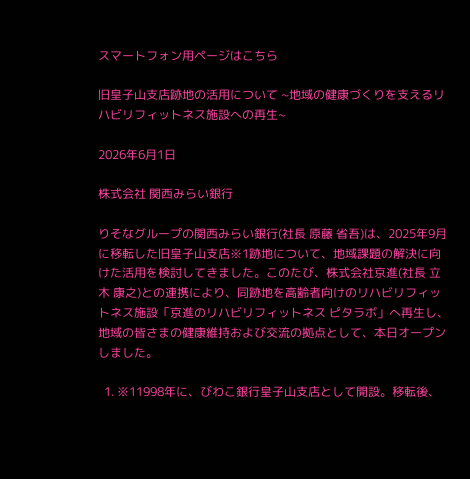スマートフォン用ページはこちら

旧皇子山支店跡地の活用について ~地域の健康づくりを支えるリハビリフィットネス施設への再生~

2026年6月1日

株式会社 関西みらい銀行

りそなグループの関西みらい銀行(社長 原藤 省吾)は、2025年9月に移転した旧皇子山支店※1跡地について、地域課題の解決に向けた活用を検討してきました。このたび、株式会社京進(社長 立木 康之)との連携により、同跡地を高齢者向けのリハビリフィットネス施設「京進のリハビリフィットネス ピタラボ」へ再生し、地域の皆さまの健康維持および交流の拠点として、本日オープンしました。

  1. ※11998年に、びわこ銀行皇子山支店として開設。移転後、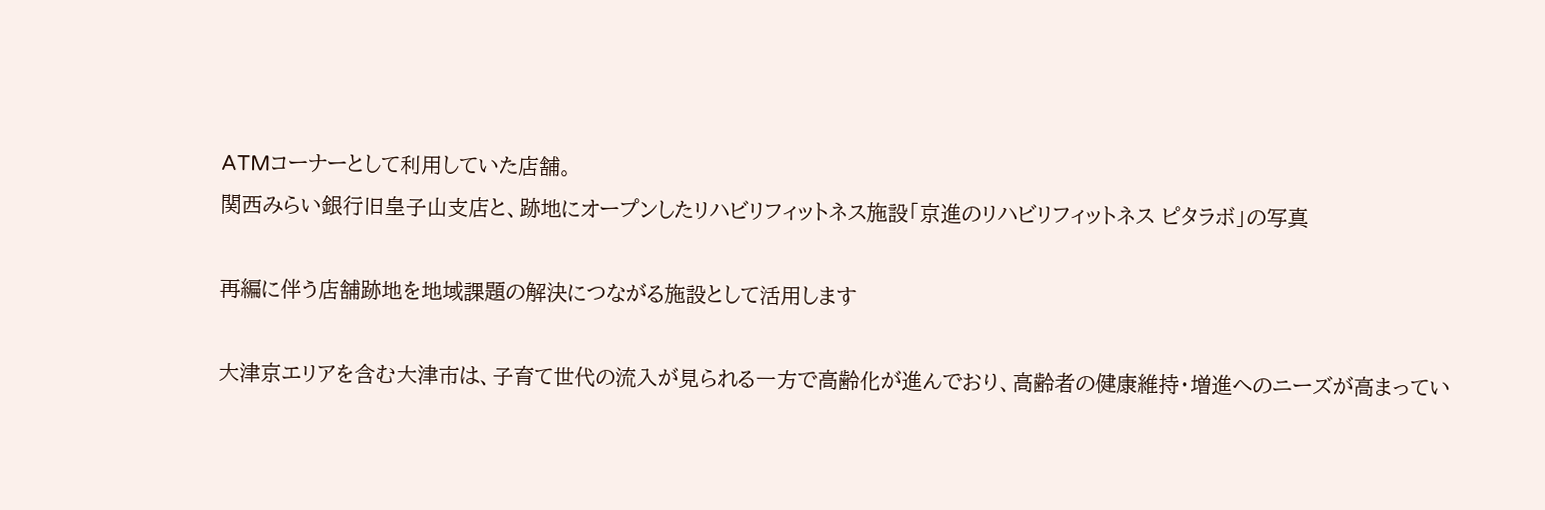ATMコーナーとして利用していた店舗。
関西みらい銀行旧皇子山支店と、跡地にオープンしたリハビリフィットネス施設「京進のリハビリフィットネス ピタラボ」の写真

再編に伴う店舗跡地を地域課題の解決につながる施設として活用します

大津京エリアを含む大津市は、子育て世代の流入が見られる一方で高齢化が進んでおり、高齢者の健康維持・増進へのニーズが高まってい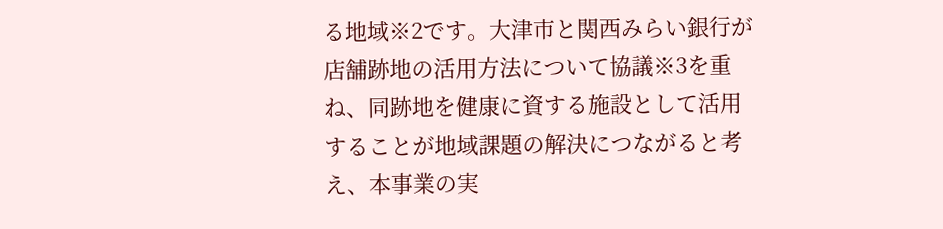る地域※2です。大津市と関西みらい銀行が店舗跡地の活用方法について協議※3を重ね、同跡地を健康に資する施設として活用することが地域課題の解決につながると考え、本事業の実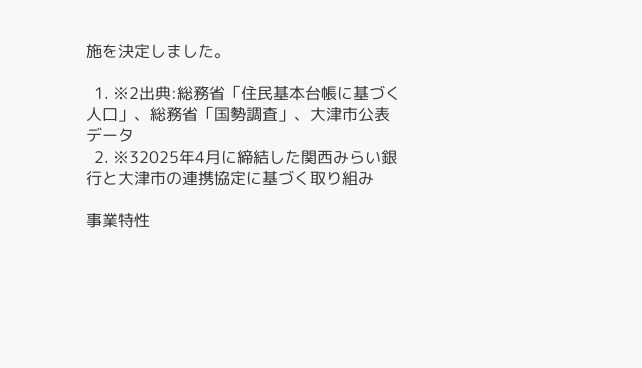施を決定しました。

  1. ※2出典:総務省「住民基本台帳に基づく人口」、総務省「国勢調査」、大津市公表データ
  2. ※32025年4月に締結した関西みらい銀行と大津市の連携協定に基づく取り組み

事業特性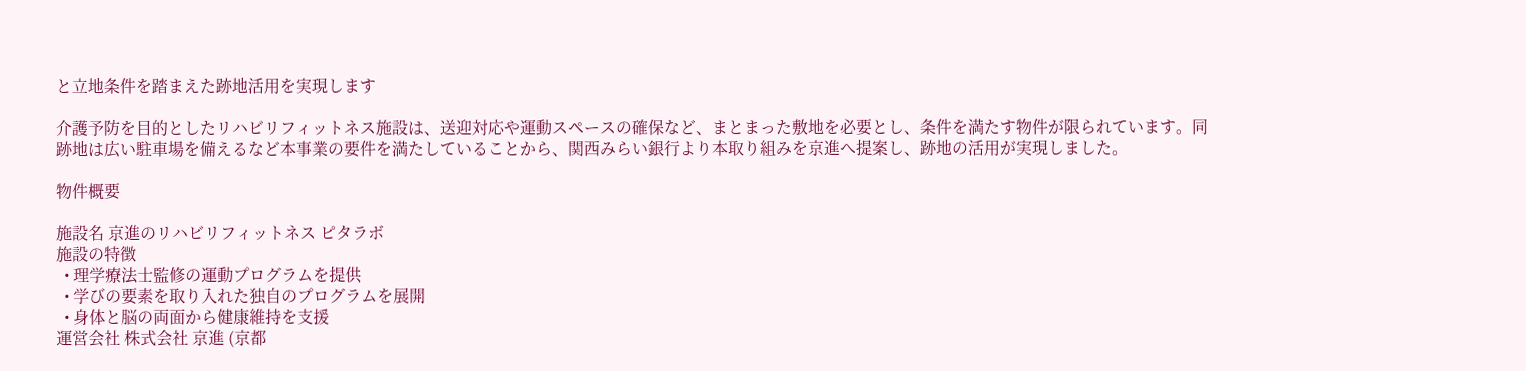と立地条件を踏まえた跡地活用を実現します

介護予防を目的としたリハビリフィットネス施設は、送迎対応や運動スペースの確保など、まとまった敷地を必要とし、条件を満たす物件が限られています。同跡地は広い駐車場を備えるなど本事業の要件を満たしていることから、関西みらい銀行より本取り組みを京進へ提案し、跡地の活用が実現しました。

物件概要

施設名 京進のリハビリフィットネス ピタラボ
施設の特徴
  • 理学療法士監修の運動プログラムを提供
  • 学びの要素を取り入れた独自のプログラムを展開
  • 身体と脳の両面から健康維持を支援
運営会社 株式会社 京進 (京都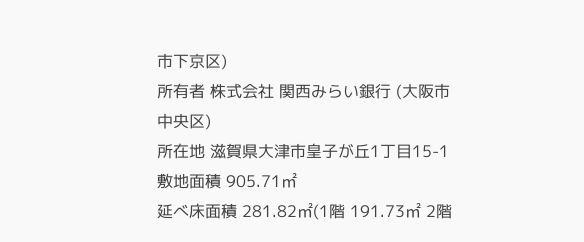市下京区)
所有者 株式会社 関西みらい銀行 (大阪市中央区)
所在地 滋賀県大津市皇子が丘1丁目15-1
敷地面積 905.71㎡
延べ床面積 281.82㎡(1階 191.73㎡ 2階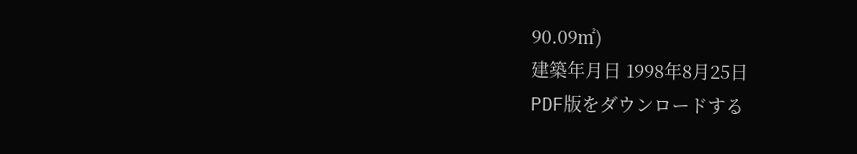90.09㎡)
建築年月日 1998年8月25日
PDF版をダウンロードする